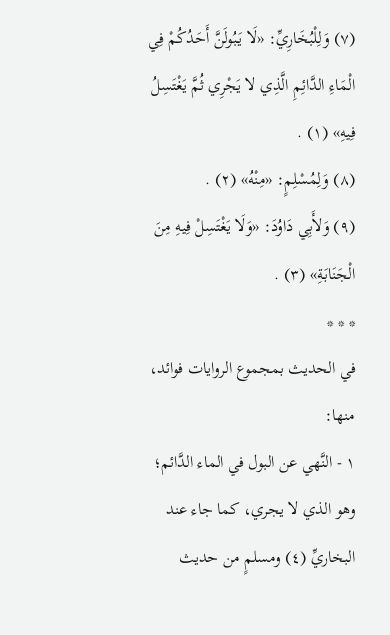(٧) وَلِلْبُخَارِيِّ: «لَا يَبُولَنَّ أَحَدُكُمْ فِي الْمَاءِ الدَّائِمِ الَّذِي لا يَجْرِي ثُمَّ يَغْتَسِلُ فِيهِ» (١) .
(٨) وَلِمُسْلِمٍ: «مِنْهُ» (٢) .
(٩) وَلأَبِي دَاوُدَ: «وَلَا يَغْتَسِلْ فِيهِ مِنَ الْجَنَابَةِ» (٣) .
* * *
في الحديث بمجموع الروايات فوائد، منها:
١ - النَّهي عن البول في الماء الدَّائم؛ وهو الذي لا يجري، كما جاء عند البخاريِّ (٤) ومسلمٍ من حديث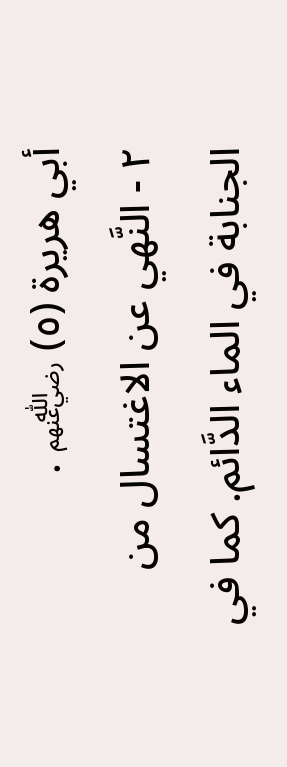أبي هريرة (٥) ﵃ .
٢ - النَّهي عن الاغتسال من الجنابة في الماء الدَّائم. كما في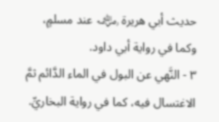حديث أبي هريرة ﵁ عند مسلمٍ، وكما في رواية أبي داود.
٣ - النَّهي عن البول في الماء الدَّائم ثمَّ الاغتسال فيه، كما في رواية البخاريِّ.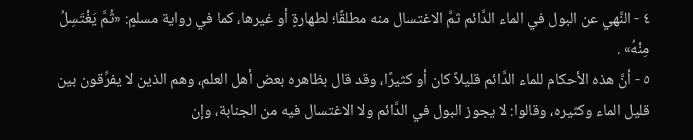٤ - النَّهي عن البول في الماء الدَّائم ثمَّ الاغتسال منه مطلقًا؛ لطهارةٍ أو غيرها، كما في رواية مسلمٍ: «ثُمَّ يَغْتَسِلُ مِنْهُ» .
٥ - أنَّ هذه الأحكام للماء الدَّائم قليلاً كان أو كثيرًا، وقد قال بظاهره بعض أهل العلم، وهم الذين لا يفرِّقون بين قليل الماء وكثيره، وقالوا: لا يجوز البول في الدَّائم ولا الاغتسال فيه من الجنابة، وإن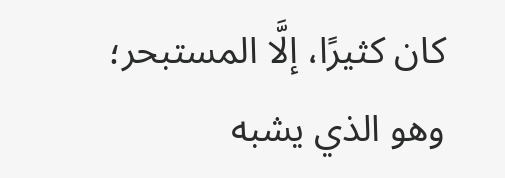كان كثيرًا، إلَّا المستبحر؛ وهو الذي يشبه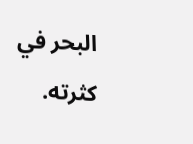البحر في كثرته.